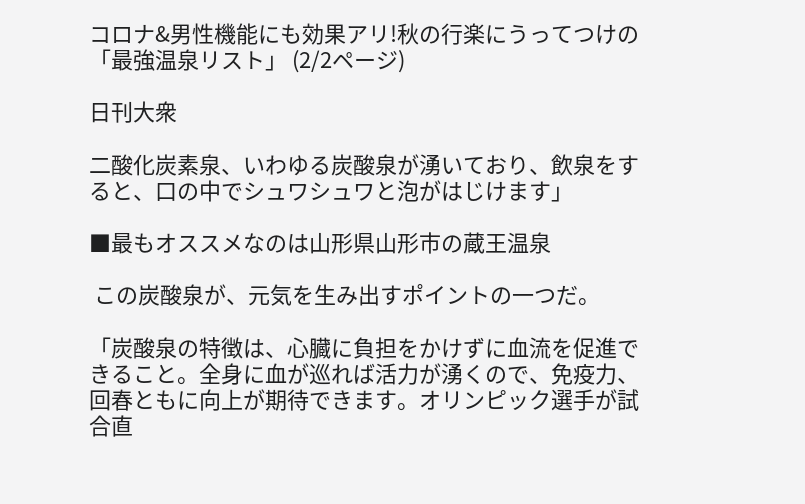コロナ&男性機能にも効果アリ!秋の行楽にうってつけの「最強温泉リスト」 (2/2ページ)

日刊大衆

二酸化炭素泉、いわゆる炭酸泉が湧いており、飲泉をすると、口の中でシュワシュワと泡がはじけます」

■最もオススメなのは山形県山形市の蔵王温泉

 この炭酸泉が、元気を生み出すポイントの一つだ。

「炭酸泉の特徴は、心臓に負担をかけずに血流を促進できること。全身に血が巡れば活力が湧くので、免疫力、回春ともに向上が期待できます。オリンピック選手が試合直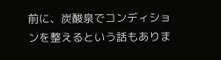前に、炭酸泉でコンディションを整えるという話もありま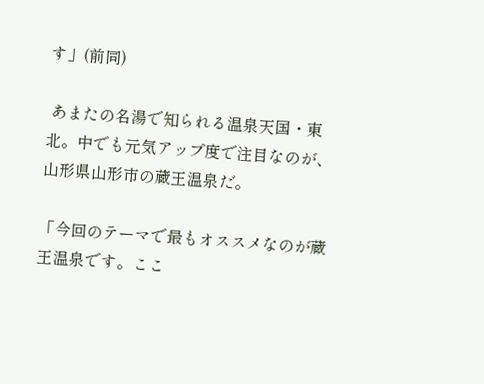す」(前同)

 あまたの名湯で知られる温泉天国・東北。中でも元気アップ度で注目なのが、山形県山形市の蔵王温泉だ。

「今回のテーマで最もオススメなのが蔵王温泉です。ここ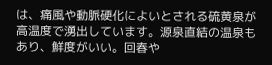は、痛風や動脈硬化によいとされる硫黄泉が高温度で湧出しています。源泉直結の温泉もあり、鮮度がいい。回春や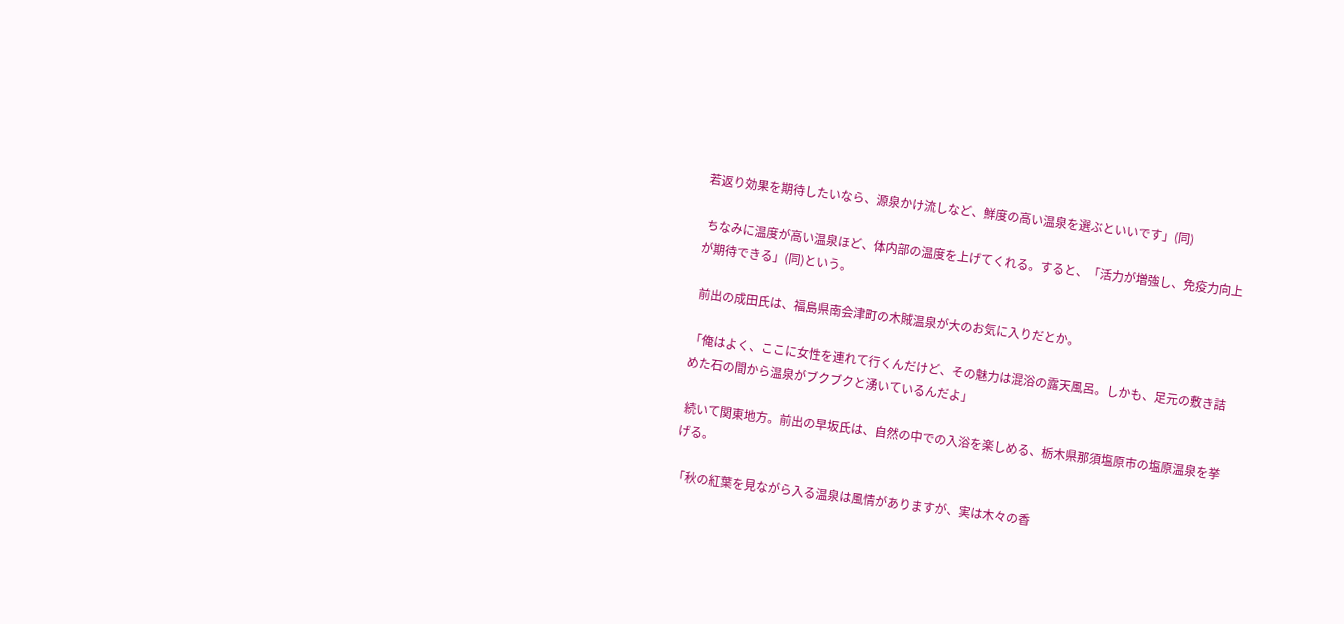若返り効果を期待したいなら、源泉かけ流しなど、鮮度の高い温泉を選ぶといいです」(同)

 ちなみに温度が高い温泉ほど、体内部の温度を上げてくれる。すると、「活力が増強し、免疫力向上が期待できる」(同)という。

 前出の成田氏は、福島県南会津町の木賊温泉が大のお気に入りだとか。

「俺はよく、ここに女性を連れて行くんだけど、その魅力は混浴の露天風呂。しかも、足元の敷き詰めた石の間から温泉がブクブクと湧いているんだよ」

 続いて関東地方。前出の早坂氏は、自然の中での入浴を楽しめる、栃木県那須塩原市の塩原温泉を挙げる。

「秋の紅葉を見ながら入る温泉は風情がありますが、実は木々の香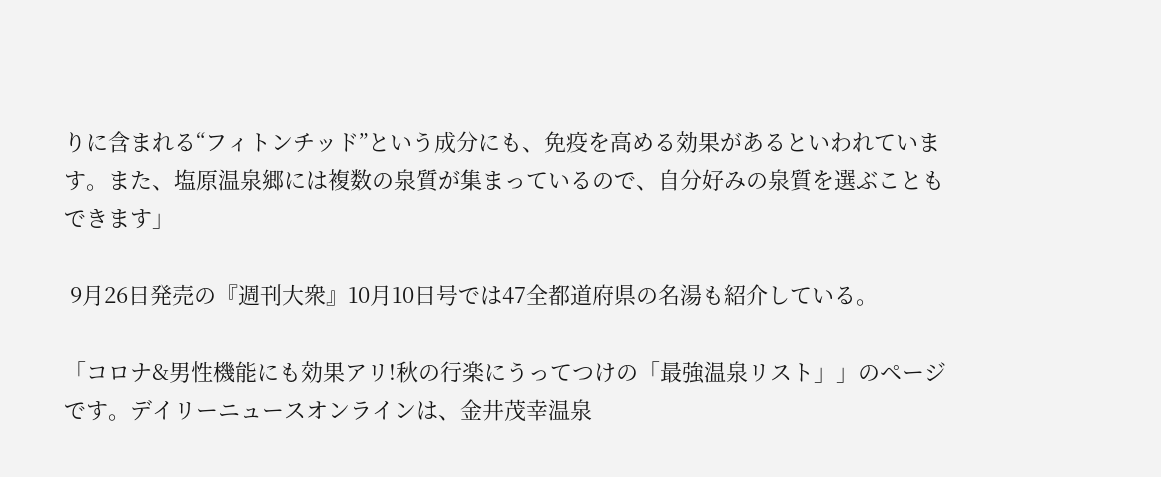りに含まれる“フィトンチッド”という成分にも、免疫を高める効果があるといわれています。また、塩原温泉郷には複数の泉質が集まっているので、自分好みの泉質を選ぶこともできます」

 9月26日発売の『週刊大衆』10月10日号では47全都道府県の名湯も紹介している。

「コロナ&男性機能にも効果アリ!秋の行楽にうってつけの「最強温泉リスト」」のページです。デイリーニュースオンラインは、金井茂幸温泉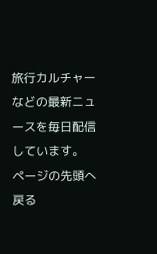旅行カルチャーなどの最新ニュースを毎日配信しています。
ページの先頭へ戻る